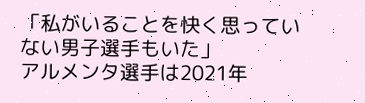「私がいることを快く思っていない男子選手もいた」
アルメンタ選手は2021年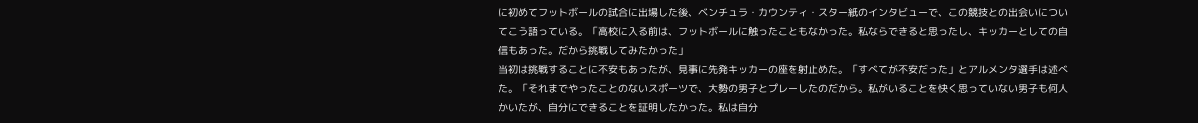に初めてフットボールの試合に出場した後、ベンチュラ・カウンティ・スター紙のインタビューで、この競技との出会いについてこう語っている。「高校に入る前は、フットボールに触ったこともなかった。私ならできると思ったし、キッカーとしての自信もあった。だから挑戦してみたかった」
当初は挑戦することに不安もあったが、見事に先発キッカーの座を射止めた。「すべてが不安だった」とアルメンタ選手は述べた。「それまでやったことのないスポーツで、大勢の男子とプレーしたのだから。私がいることを快く思っていない男子も何人かいたが、自分にできることを証明したかった。私は自分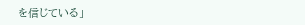を信じている」